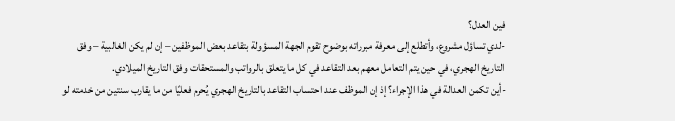فين العدل؟
-لدي تساؤل مشروع، وأتطلع إلى معرفة مبرراته بوضوح تقوم الجهة المسؤولة بتقاعد بعض الموظفين – إن لم يكن الغالبية – وفق التاريخ الهجري، في حين يتم التعامل معهم بعد التقاعد في كل ما يتعلق بالرواتب والمستحقات وفق التاريخ الميلادي.
-أين تكمن العدالة في هذا الإجراء؟ إذ إن الموظف عند احتساب التقاعد بالتاريخ الهجري يُحرم فعليًا من ما يقارب سنتين من خدمته لو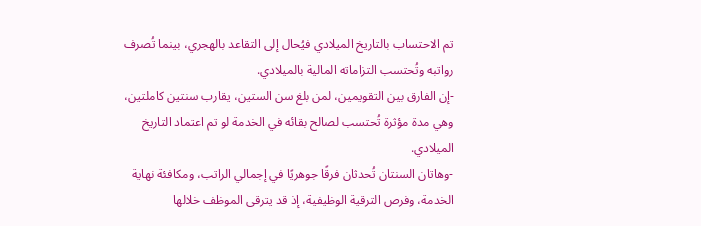تم الاحتساب بالتاريخ الميلادي فيُحال إلى التقاعد بالهجري، بينما تُصرف رواتبه وتُحتسب التزاماته المالية بالميلادي.
-إن الفارق بين التقويمين، لمن بلغ سن الستين، يقارب سنتين كاملتين، وهي مدة مؤثرة تُحتسب لصالح بقائه في الخدمة لو تم اعتماد التاريخ الميلادي.
-وهاتان السنتان تُحدثان فرقًا جوهريًا في إجمالي الراتب، ومكافئة نهاية الخدمة، وفرص الترقية الوظيفية، إذ قد يترقى الموظف خلالها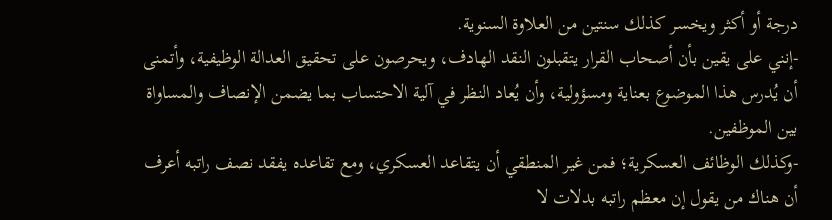درجة أو أكثر ويخسر كذلك سنتين من العلاوة السنوية.
-إنني على يقين بأن أصحاب القرار يتقبلون النقد الهادف، ويحرصون على تحقيق العدالة الوظيفية، وأتمنى أن يُدرس هذا الموضوع بعناية ومسؤولية، وأن يُعاد النظر في آلية الاحتساب بما يضمن الإنصاف والمساواة بين الموظفين.
-وكذلك الوظائف العسكرية؛ فمن غير المنطقي أن يتقاعد العسكري، ومع تقاعده يفقد نصف راتبه أعرف أن هناك من يقول إن معظم راتبه بدلات لا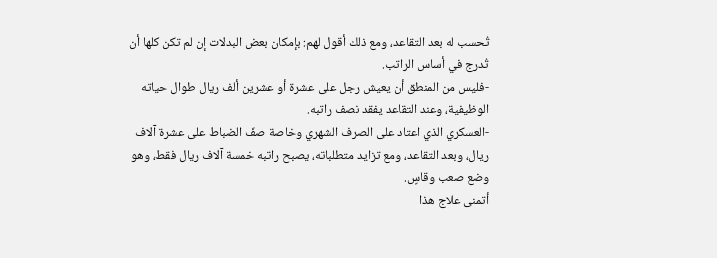تُحسب له بعد التقاعد، ومع ذلك أقول لهم: بإمكان بعض البدلات إن لم تكن كلها أن تُدرج في أساس الراتب.
-فليس من المنطق أن يعيش رجل على عشرة أو عشرين ألف ريال طوال حياته الوظيفية، وعند التقاعد يفقد نصف راتبه.
-العسكري الذي اعتاد على الصرف الشهري وخاصة صفّ الضباط على عشرة آلاف ريال، وبعد التقاعد، ومع تزايد متطلباته، يصبح راتبه خمسة آلاف ريال فقط، وهو وضع صعب وقاسٍ.
أتمنى علاج هذا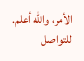الأمر، والله أعلم.
للتواصل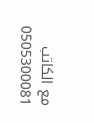مع الكاتب 0505300081